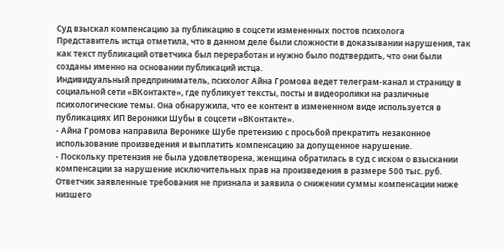Суд взыскал компенсацию за публикацию в соцсети измененных постов психолога
Представитель истца отметила, что в данном деле были сложности в доказывании нарушения, так как текст публикаций ответчика был переработан и нужно было подтвердить, что они были созданы именно на основании публикаций истца.
Индивидуальный предприниматель, психолог Айна Громова ведет телеграм-канал и страницу в социальной сети «ВКонтакте», где публикует тексты, посты и видеоролики на различные психологические темы. Она обнаружила, что ее контент в измененном виде используется в публикациях ИП Вероники Шубы в соцсети «ВКонтакте».
- Айна Громова направила Веронике Шубе претензию с просьбой прекратить незаконное использование произведения и выплатить компенсацию за допущенное нарушение.
- Поскольку претензия не была удовлетворена, женщина обратилась в суд с иском о взыскании компенсации за нарушение исключительных прав на произведения в размере 500 тыс. руб. Ответчик заявленные требования не признала и заявила о снижении суммы компенсации ниже низшего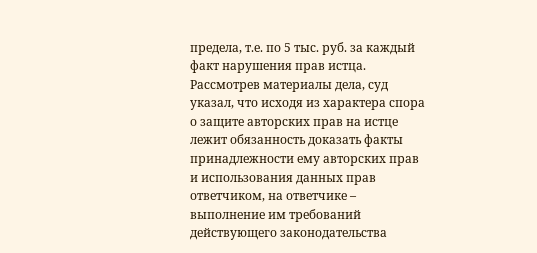предела, т.е. по 5 тыс. руб. за каждый факт нарушения прав истца.
Рассмотрев материалы дела, суд указал, что исходя из характера спора о защите авторских прав на истце лежит обязанность доказать факты принадлежности ему авторских прав и использования данных прав ответчиком, на ответчике – выполнение им требований действующего законодательства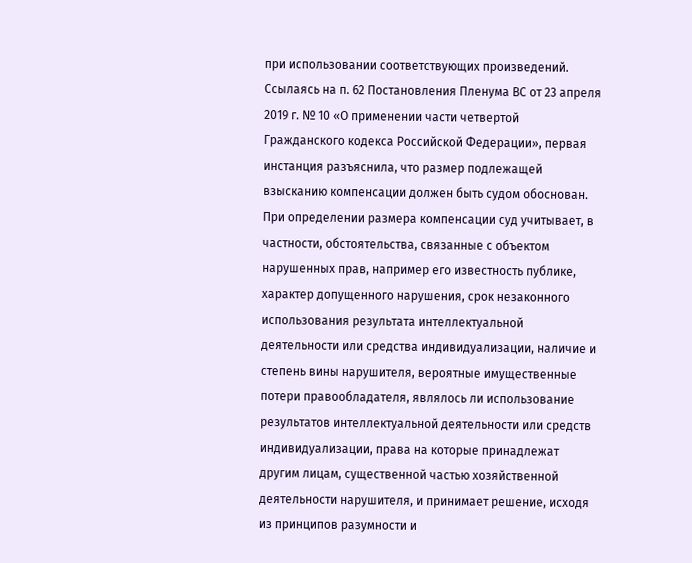при использовании соответствующих произведений.
Ссылаясь на п. 62 Постановления Пленума ВС от 23 апреля 2019 г. № 10 «О применении части четвертой Гражданского кодекса Российской Федерации», первая инстанция разъяснила, что размер подлежащей взысканию компенсации должен быть судом обоснован. При определении размера компенсации суд учитывает, в частности, обстоятельства, связанные с объектом нарушенных прав, например его известность публике, характер допущенного нарушения, срок незаконного использования результата интеллектуальной деятельности или средства индивидуализации, наличие и степень вины нарушителя, вероятные имущественные потери правообладателя, являлось ли использование результатов интеллектуальной деятельности или средств индивидуализации, права на которые принадлежат другим лицам, существенной частью хозяйственной деятельности нарушителя, и принимает решение, исходя из принципов разумности и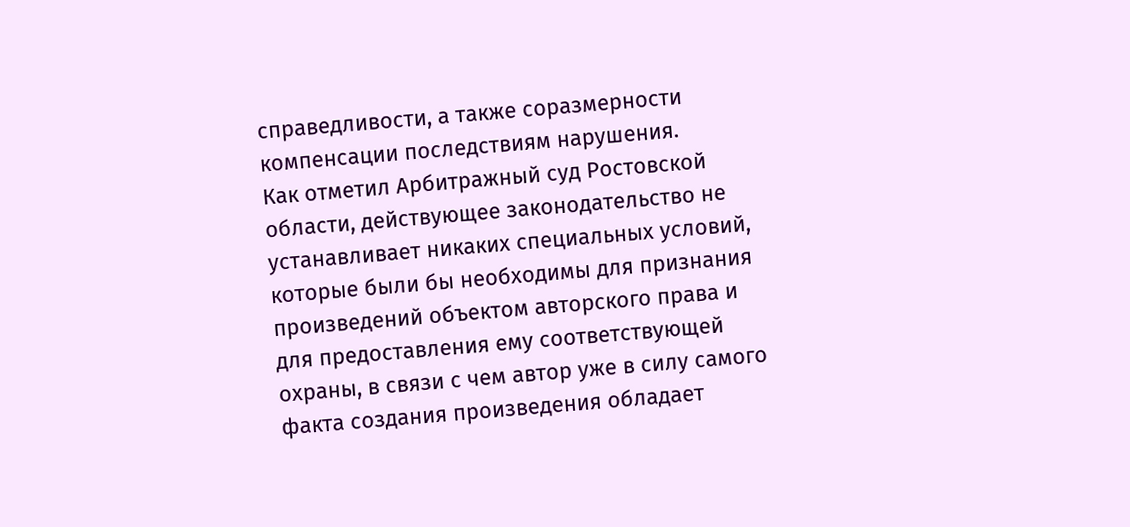справедливости, а также соразмерности компенсации последствиям нарушения.
Как отметил Арбитражный суд Ростовской области, действующее законодательство не устанавливает никаких специальных условий, которые были бы необходимы для признания произведений объектом авторского права и для предоставления ему соответствующей охраны, в связи с чем автор уже в силу самого факта создания произведения обладает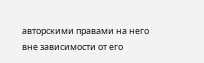авторскими правами на него вне зависимости от его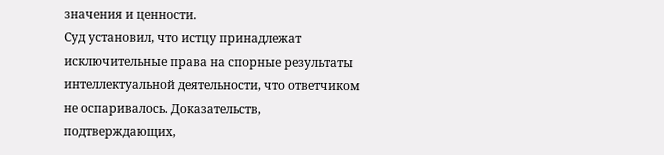значения и ценности.
Суд установил, что истцу принадлежат исключительные права на спорные результаты интеллектуальной деятельности, что ответчиком не оспаривалось. Доказательств, подтверждающих,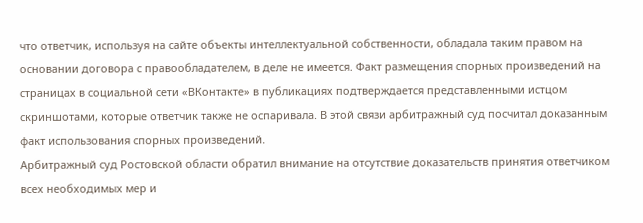что ответчик, используя на сайте объекты интеллектуальной собственности, обладала таким правом на основании договора с правообладателем, в деле не имеется. Факт размещения спорных произведений на страницах в социальной сети «ВКонтакте» в публикациях подтверждается представленными истцом скриншотами, которые ответчик также не оспаривала. В этой связи арбитражный суд посчитал доказанным факт использования спорных произведений.
Арбитражный суд Ростовской области обратил внимание на отсутствие доказательств принятия ответчиком всех необходимых мер и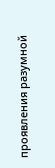проявления разумной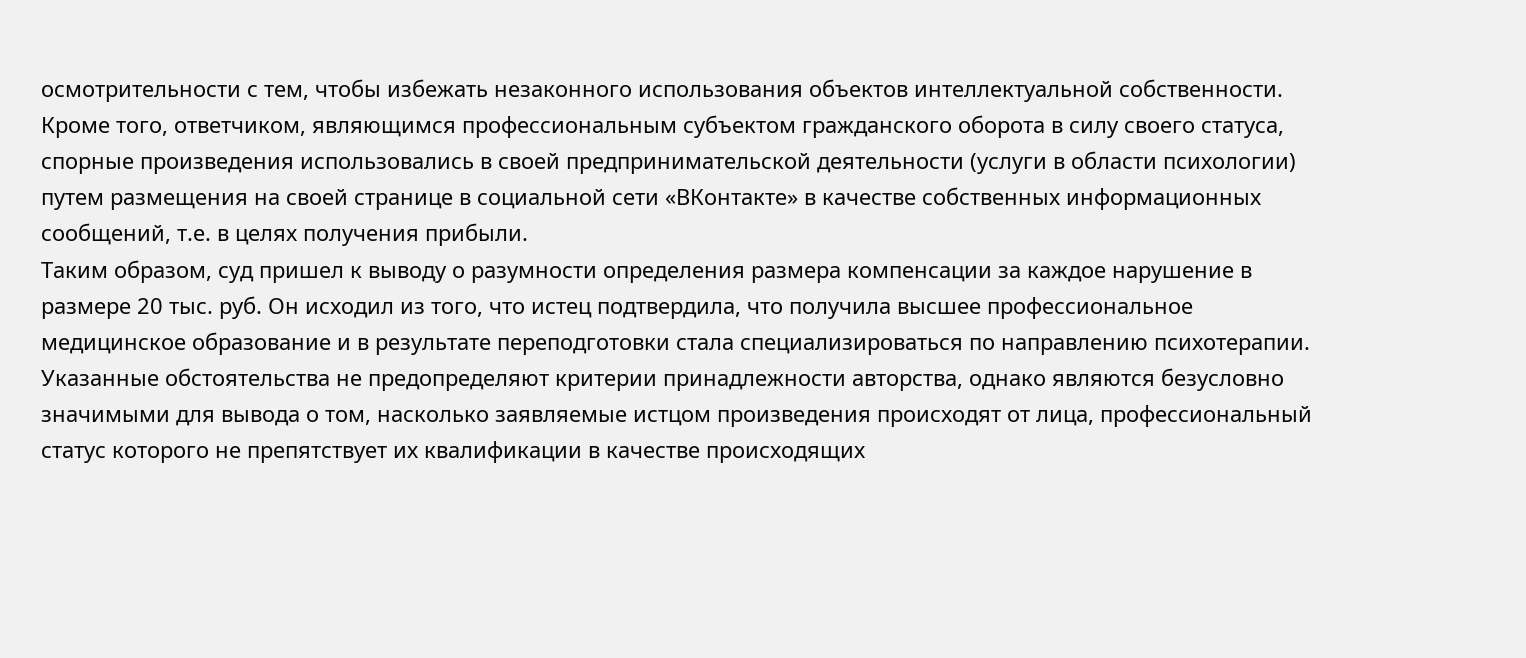осмотрительности с тем, чтобы избежать незаконного использования объектов интеллектуальной собственности. Кроме того, ответчиком, являющимся профессиональным субъектом гражданского оборота в силу своего статуса, спорные произведения использовались в своей предпринимательской деятельности (услуги в области психологии) путем размещения на своей странице в социальной сети «ВКонтакте» в качестве собственных информационных сообщений, т.е. в целях получения прибыли.
Таким образом, суд пришел к выводу о разумности определения размера компенсации за каждое нарушение в размере 20 тыс. руб. Он исходил из того, что истец подтвердила, что получила высшее профессиональное медицинское образование и в результате переподготовки стала специализироваться по направлению психотерапии. Указанные обстоятельства не предопределяют критерии принадлежности авторства, однако являются безусловно значимыми для вывода о том, насколько заявляемые истцом произведения происходят от лица, профессиональный статус которого не препятствует их квалификации в качестве происходящих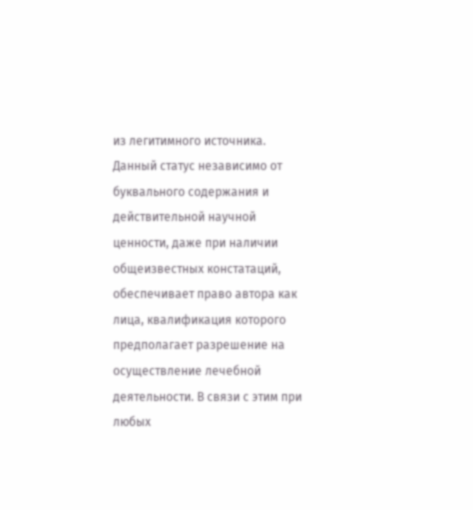из легитимного источника. Данный статус независимо от буквального содержания и действительной научной ценности, даже при наличии общеизвестных констатаций, обеспечивает право автора как лица, квалификация которого предполагает разрешение на осуществление лечебной деятельности. В связи с этим при любых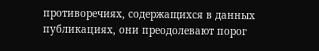противоречиях, содержащихся в данных публикациях, они преодолевают порог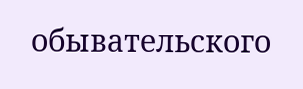обывательского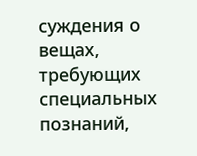суждения о вещах, требующих специальных познаний,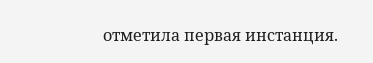отметила первая инстанция.